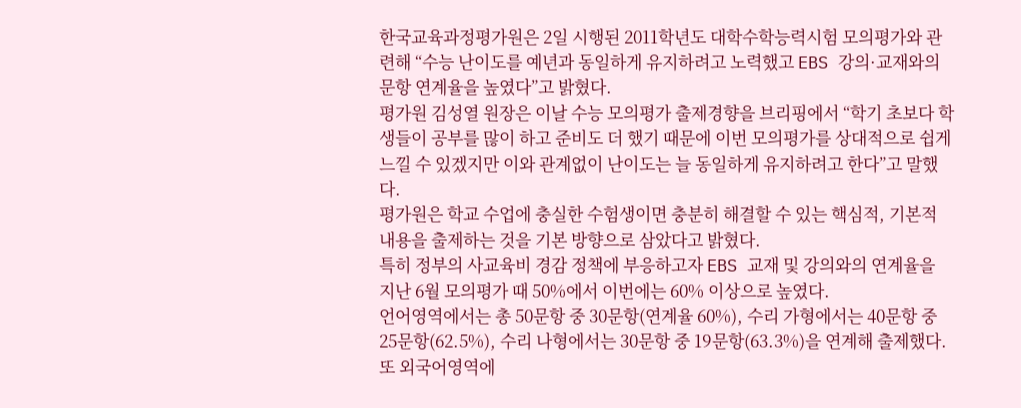한국교육과정평가원은 2일 시행된 2011학년도 대학수학능력시험 모의평가와 관련해 “수능 난이도를 예년과 동일하게 유지하려고 노력했고 EBS 강의·교재와의 문항 연계율을 높였다”고 밝혔다.
평가원 김성열 원장은 이날 수능 모의평가 출제경향을 브리핑에서 “학기 초보다 학생들이 공부를 많이 하고 준비도 더 했기 때문에 이번 모의평가를 상대적으로 쉽게 느낄 수 있겠지만 이와 관계없이 난이도는 늘 동일하게 유지하려고 한다”고 말했다.
평가원은 학교 수업에 충실한 수험생이면 충분히 해결할 수 있는 핵심적, 기본적 내용을 출제하는 것을 기본 방향으로 삼았다고 밝혔다.
특히 정부의 사교육비 경감 정책에 부응하고자 EBS 교재 및 강의와의 연계율을 지난 6월 모의평가 때 50%에서 이번에는 60% 이상으로 높였다.
언어영역에서는 총 50문항 중 30문항(연계율 60%), 수리 가형에서는 40문항 중 25문항(62.5%), 수리 나형에서는 30문항 중 19문항(63.3%)을 연계해 출제했다.
또 외국어영역에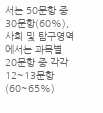서는 50문항 중 30문항(60%), 사회 및 탐구영역에서는 과목별 20문항 중 각각 12~13문항(60~65%)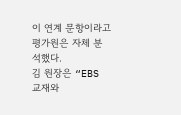이 연계 문항이라고 평가원은 자체 분석했다.
김 원장은 “EBS 교재와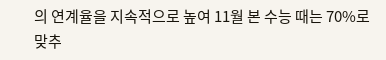의 연계율을 지속적으로 높여 11월 본 수능 때는 70%로 맞추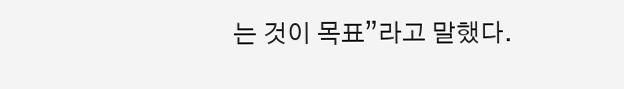는 것이 목표”라고 말했다.